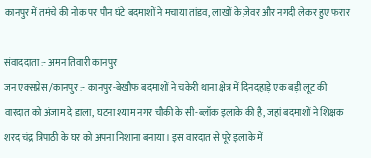कानपुर में तमंचे की नोक पर पौन घंटे बदमाशों ने मचाया तांडव, लाखों के ज़ेवर और नगदी लेकर हुए फरार

संवाददाता :- अमन तिवारी कानपुर
जन एक्सप्रेस /कानपुर :- कानपुर-बेखौफ बदमाशों ने चकेरी थाना क्षेत्र में दिनदहाड़े एक बड़ी लूट की वारदात को अंजाम दे डाला, घटना श्याम नगर चौकी के सी-ब्लॉक इलाके की है, जहां बदमाशों ने शिक्षक शरद चंद्र त्रिपाठी के घर को अपना निशाना बनाया। इस वारदात से पूरे इलाके में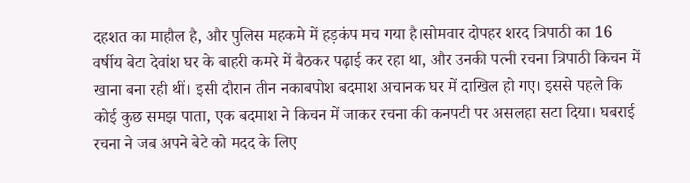दहशत का माहौल है, और पुलिस महकमे में हड़कंप मच गया है।सोमवार दोपहर शरद त्रिपाठी का 16 वर्षीय बेटा देवांश घर के बाहरी कमरे में बैठकर पढ़ाई कर रहा था, और उनकी पत्नी रचना त्रिपाठी किचन में खाना बना रही थीं। इसी दौरान तीन नकाबपोश बदमाश अचानक घर में दाखिल हो गए। इससे पहले कि कोई कुछ समझ पाता, एक बदमाश ने किचन में जाकर रचना की कनपटी पर असलहा सटा दिया। घबराई रचना ने जब अपने बेटे को मदद के लिए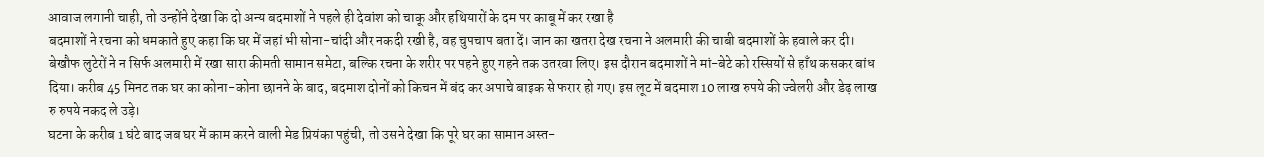आवाज लगानी चाही, तो उन्होंने देखा कि दो अन्य बदमाशों ने पहले ही देवांश को चाकू और हथियारों के दम पर काबू में कर रखा है
बदमाशों ने रचना को धमकाते हुए कहा कि घर में जहां भी सोना-चांदी और नकदी रखी है, वह चुपचाप बता दें। जान का खतरा देख रचना ने अलमारी की चाबी बदमाशों के हवाले कर दी। बेखौफ लुटेरों ने न सिर्फ अलमारी में रखा सारा कीमती सामान समेटा, बल्कि रचना के शरीर पर पहने हुए गहने तक उतरवा लिए। इस दौरान बदमाशों ने मां-बेटे को रस्सियों से हाँथ कसकर बांध दिया। करीब 45 मिनट तक घर का कोना-कोना छानने के बाद, बदमाश दोनों को किचन में बंद कर अपाचे बाइक से फरार हो गए। इस लूट में बदमाश 10 लाख रुपये की ज्वेलरी और डेढ़ लाख रु रुपये नकद ले उड़े।
घटना के करीब 1 घंटे बाद जब घर में काम करने वाली मेड प्रियंका पहुंची, तो उसने देखा कि पूरे घर का सामान अस्त-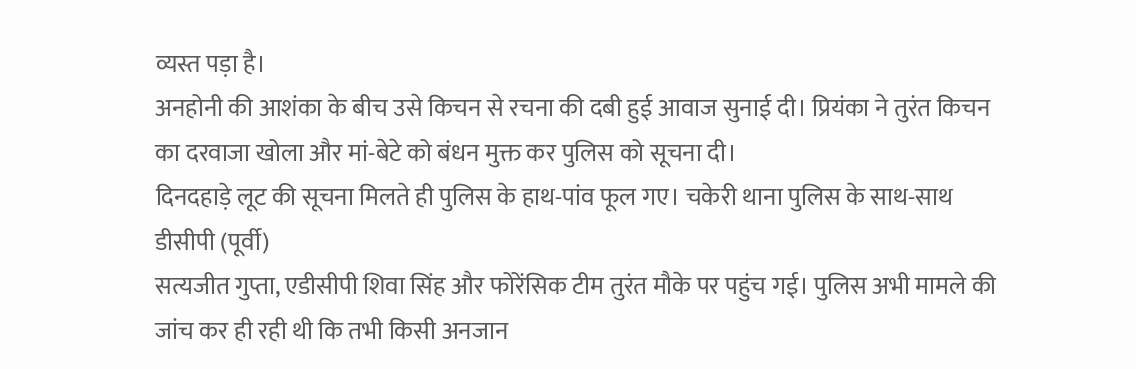व्यस्त पड़ा है।
अनहोनी की आशंका के बीच उसे किचन से रचना की दबी हुई आवाज सुनाई दी। प्रियंका ने तुरंत किचन का दरवाजा खोला और मां-बेटे को बंधन मुक्त कर पुलिस को सूचना दी।
दिनदहाड़े लूट की सूचना मिलते ही पुलिस के हाथ-पांव फूल गए। चकेरी थाना पुलिस के साथ-साथ डीसीपी (पूर्वी)
सत्यजीत गुप्ता, एडीसीपी शिवा सिंह और फोरेंसिक टीम तुरंत मौके पर पहुंच गई। पुलिस अभी मामले की जांच कर ही रही थी कि तभी किसी अनजान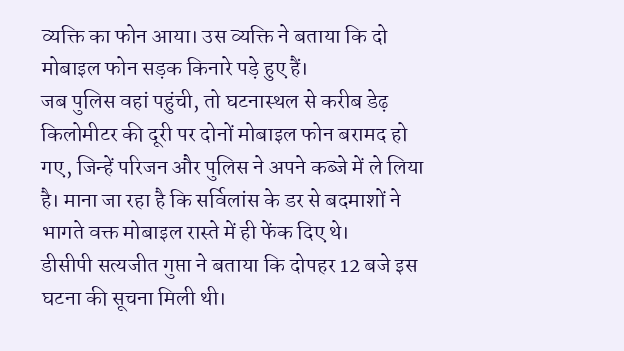व्यक्ति का फोन आया। उस व्यक्ति ने बताया कि दो मोबाइल फोन सड़क किनारे पड़े हुए हैं।
जब पुलिस वहां पहुंची, तो घटनास्थल से करीब डेढ़ किलोमीटर की दूरी पर दोनों मोबाइल फोन बरामद हो गए, जिन्हें परिजन और पुलिस ने अपने कब्जे में ले लिया है। माना जा रहा है कि सर्विलांस के डर से बदमाशों ने भागते वक्त मोबाइल रास्ते में ही फेंक दिए थे।
डीसीपी सत्यजीत गुप्ता ने बताया कि दोपहर 12 बजे इस घटना की सूचना मिली थी।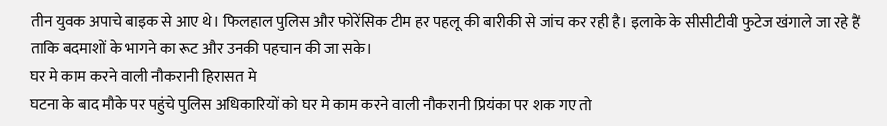तीन युवक अपाचे बाइक से आए थे। फिलहाल पुलिस और फोरेंसिक टीम हर पहलू की बारीकी से जांच कर रही है। इलाके के सीसीटीवी फुटेज खंगाले जा रहे हैं ताकि बदमाशों के भागने का रूट और उनकी पहचान की जा सके।
घर मे काम करने वाली नौकरानी हिरासत मे
घटना के बाद मौके पर पहुंचे पुलिस अधिकारियों को घर मे काम करने वाली नौकरानी प्रियंका पर शक गए तो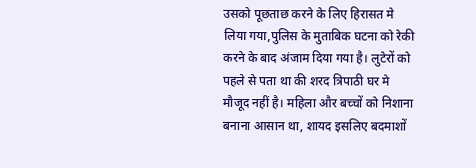उसको पूछताछ करने के लिए हिरासत मे लिया गया,पुलिस के मुताबिक घटना को रेकी करने के बाद अंजाम दिया गया है। लुटेरों को पहले से पता था की शरद त्रिपाठी घर मे मौजूद नहीं है। महिला और बच्चों को निशाना बनाना आसान था, शायद इसलिए बदमाशों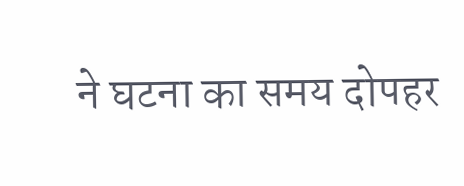ने घटना का समय दोपहर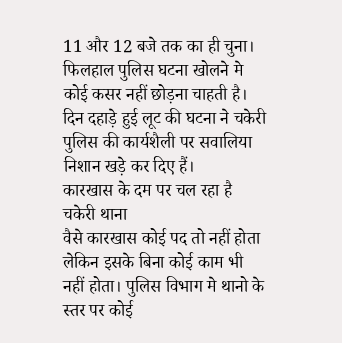11 और 12 बजे तक का ही चुना। फिलहाल पुलिस घटना खोलने मे कोई कसर नहीं छोड़ना चाहती है। दिन दहाड़े हुई लूट की घटना ने चकेरी पुलिस की कार्यशैली पर सवालिया निशान खड़े कर दिए हैं।
कारखास के दम पर चल रहा है चकेरी थाना
वैसे कारखास कोई पद तो नहीं होता लेकिन इसके बिना कोई काम भी नहीं होता। पुलिस विभाग मे थानो के स्तर पर कोई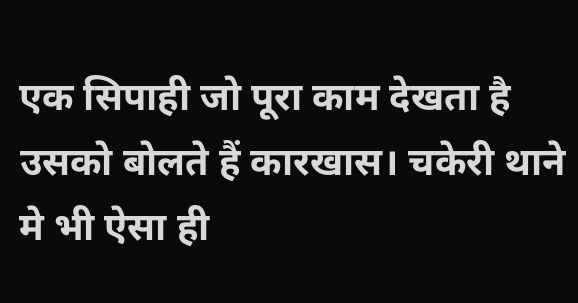एक सिपाही जो पूरा काम देखता है उसको बोलते हैं कारखास। चकेरी थाने मे भी ऐसा ही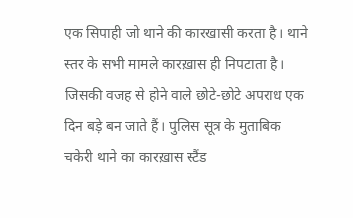एक सिपाही जो थाने की कारखासी करता है। थाने स्तर के सभी मामले कारख़ास ही निपटाता है। जिसकी वजह से होने वाले छोटे-छोटे अपराध एक दिन बड़े बन जाते हैं। पुलिस सूत्र के मुताबिक चकेरी थाने का कारख़ास स्टैंड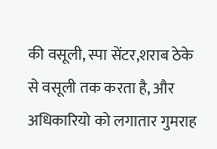की वसूली, स्पा सेंटर,शराब ठेके से वसूली तक करता है, और अधिकारियो को लगातार गुमराह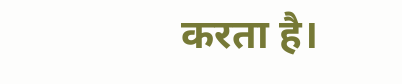करता है।